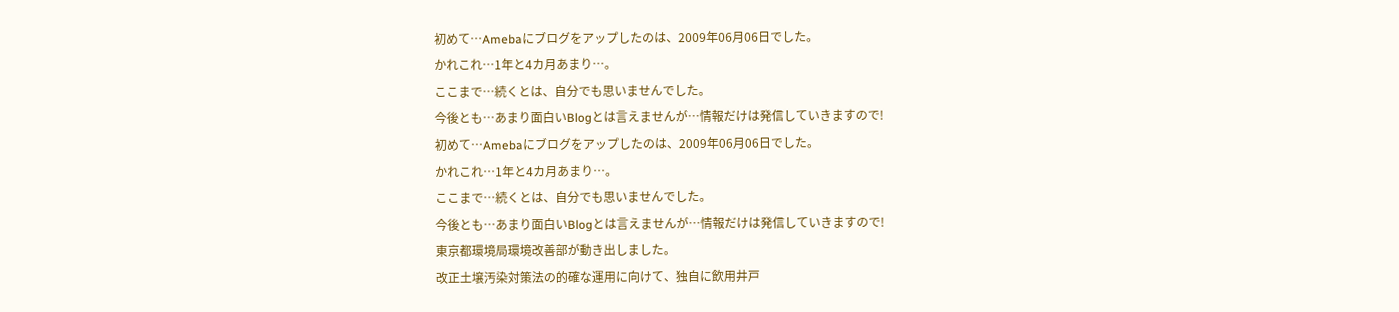初めて…Amebaにブログをアップしたのは、2009年06月06日でした。
かれこれ…1年と4カ月あまり…。
ここまで…続くとは、自分でも思いませんでした。
今後とも…あまり面白いBlogとは言えませんが…情報だけは発信していきますので!
初めて…Amebaにブログをアップしたのは、2009年06月06日でした。
かれこれ…1年と4カ月あまり…。
ここまで…続くとは、自分でも思いませんでした。
今後とも…あまり面白いBlogとは言えませんが…情報だけは発信していきますので!
東京都環境局環境改善部が動き出しました。
改正土壌汚染対策法の的確な運用に向けて、独自に飲用井戸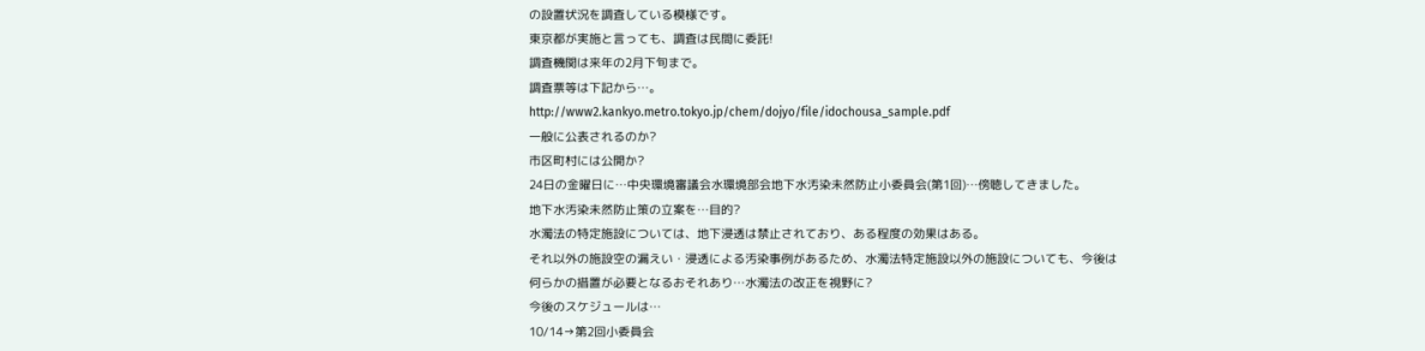の設置状況を調査している模様です。
東京都が実施と言っても、調査は民間に委託!
調査機関は来年の2月下旬まで。
調査票等は下記から…。
http://www2.kankyo.metro.tokyo.jp/chem/dojyo/file/idochousa_sample.pdf
一般に公表されるのか?
市区町村には公開か?
24日の金曜日に…中央環境審議会水環境部会地下水汚染未然防止小委員会(第1回)…傍聴してきました。
地下水汚染未然防止策の立案を…目的?
水濁法の特定施設については、地下浸透は禁止されており、ある程度の効果はある。
それ以外の施設空の漏えい・浸透による汚染事例があるため、水濁法特定施設以外の施設についても、今後は
何らかの措置が必要となるおそれあり…水濁法の改正を視野に?
今後のスケジュールは…
10/14→第2回小委員会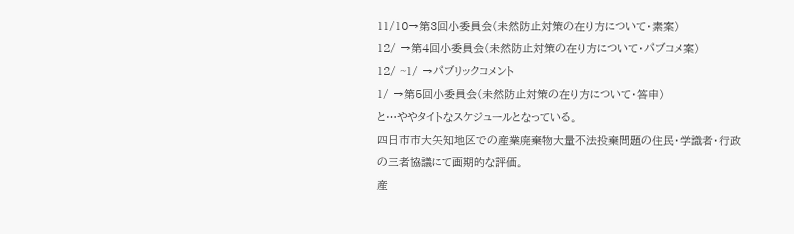11/10→第3回小委員会(未然防止対策の在り方について・素案)
12/ →第4回小委員会(未然防止対策の在り方について・パブコメ案)
12/ ~1/ →パブリックコメント
1/ →第5回小委員会(未然防止対策の在り方について・答申)
と…ややタイトなスケジュールとなっている。
四日市市大矢知地区での産業廃棄物大量不法投棄問題の住民・学識者・行政の三者協議にて画期的な評価。
産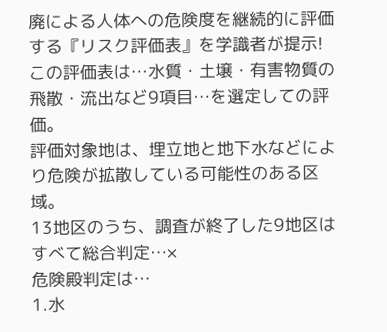廃による人体への危険度を継続的に評価する『リスク評価表』を学識者が提示!
この評価表は…水質・土壌・有害物質の飛散・流出など9項目…を選定しての評価。
評価対象地は、埋立地と地下水などにより危険が拡散している可能性のある区域。
13地区のうち、調査が終了した9地区はすべて総合判定…×
危険殿判定は…
1.水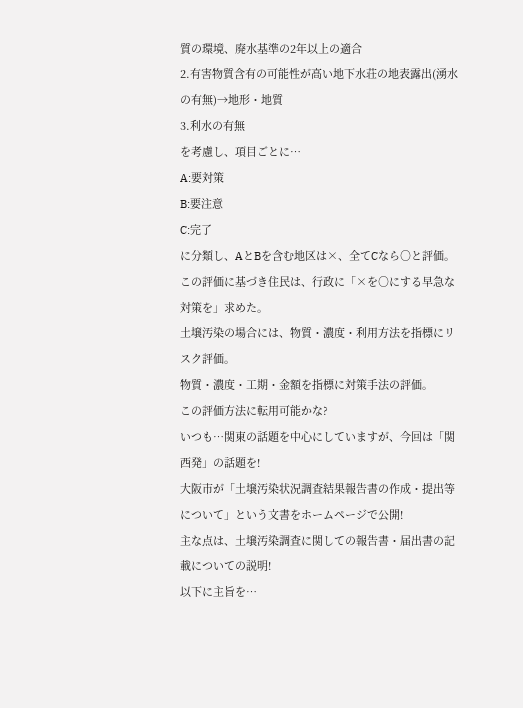質の環境、廃水基準の2年以上の適合
2.有害物質含有の可能性が高い地下水荘の地表露出(湧水の有無)→地形・地質
3.利水の有無
を考慮し、項目ごとに…
A:要対策
B:要注意
C:完了
に分類し、AとBを含む地区は×、全てCなら○と評価。
この評価に基づき住民は、行政に「×を○にする早急な対策を」求めた。
土壌汚染の場合には、物質・濃度・利用方法を指標にリスク評価。
物質・濃度・工期・金額を指標に対策手法の評価。
この評価方法に転用可能かな?
いつも…関東の話題を中心にしていますが、今回は「関西発」の話題を!
大阪市が「土壌汚染状況調査結果報告書の作成・提出等について」という文書をホームページで公開!
主な点は、土壌汚染調査に関しての報告書・届出書の記載についての説明!
以下に主旨を…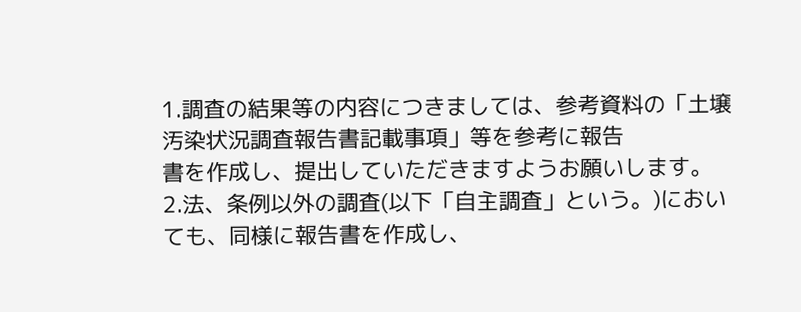1.調査の結果等の内容につきましては、参考資料の「土壌汚染状況調査報告書記載事項」等を参考に報告
書を作成し、提出していただきますようお願いします。
2.法、条例以外の調査(以下「自主調査」という。)においても、同様に報告書を作成し、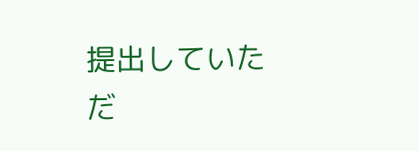提出していただ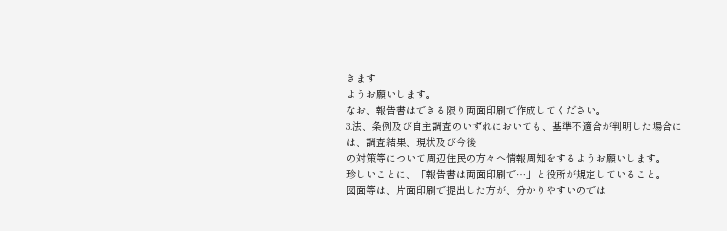きます
ようお願いします。
なお、報告書はできる限り両面印刷で作成してください。
3.法、条例及び自主調査のいずれにおいても、基準不適合が判明した場合には、調査結果、現状及び今後
の対策等について周辺住民の方々へ情報周知をするようお願いします。
珍しいことに、「報告書は両面印刷で…」と役所が規定していること。
図面等は、片面印刷で提出した方が、分かりやすいのでは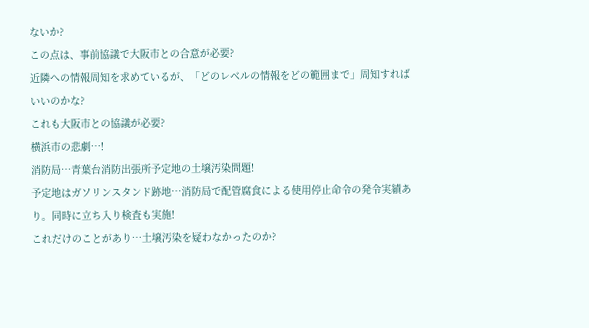ないか?
この点は、事前協議で大阪市との合意が必要?
近隣への情報周知を求めているが、「どのレベルの情報をどの範囲まで」周知すればいいのかな?
これも大阪市との協議が必要?
横浜市の悲劇…!
消防局…青葉台消防出張所予定地の土壌汚染問題!
予定地はガソリンスタンド跡地…消防局で配管腐食による使用停止命令の発令実績あり。同時に立ち入り検査も実施!
これだけのことがあり…土壌汚染を疑わなかったのか?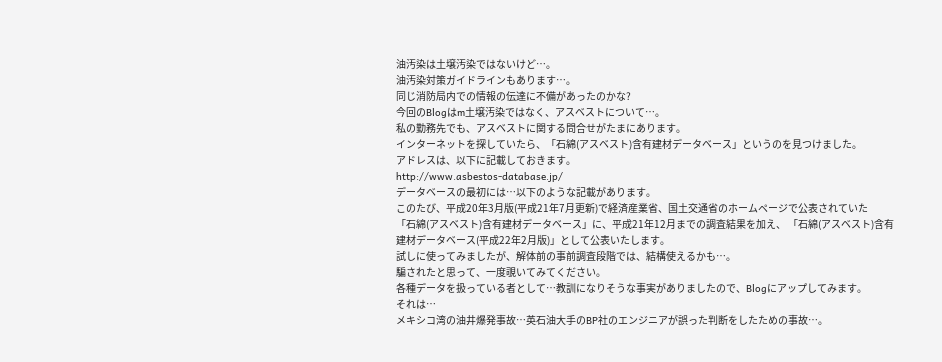油汚染は土壌汚染ではないけど…。
油汚染対策ガイドラインもあります…。
同じ消防局内での情報の伝達に不備があったのかな?
今回のBlogはm土壌汚染ではなく、アスベストについて…。
私の勤務先でも、アスベストに関する問合せがたまにあります。
インターネットを探していたら、「石綿(アスベスト)含有建材データベース」というのを見つけました。
アドレスは、以下に記載しておきます。
http://www.asbestos-database.jp/
データベースの最初には…以下のような記載があります。
このたび、平成20年3月版(平成21年7月更新)で経済産業省、国土交通省のホームページで公表されていた
「石綿(アスベスト)含有建材データベース」に、平成21年12月までの調査結果を加え、 「石綿(アスベスト)含有
建材データベース(平成22年2月版)」として公表いたします。
試しに使ってみましたが、解体前の事前調査段階では、結構使えるかも…。
騙されたと思って、一度覗いてみてください。
各種データを扱っている者として…教訓になりそうな事実がありましたので、Blogにアップしてみます。
それは…
メキシコ湾の油井爆発事故…英石油大手のBP社のエンジニアが誤った判断をしたための事故…。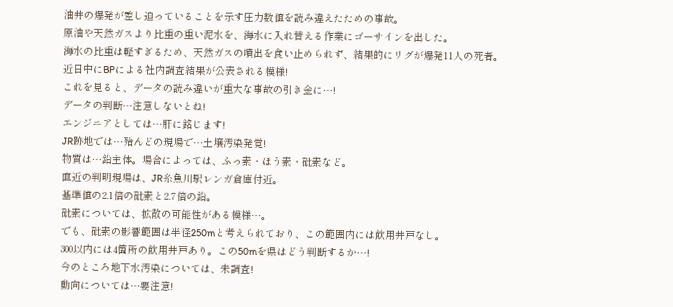油井の爆発が差し迫っていることを示す圧力数値を読み違えたための事故。
原油や天然ガスより比重の重い泥水を、海水に入れ替える作業にゴーサインを出した。
海水の比重は軽すぎるため、天然ガスの噴出を食い止められず、結果的にリグが爆発11人の死者。
近日中にBPによる社内調査結果が公表される模様!
これを見ると、データの読み違いが重大な事故の引き金に…!
データの判断…注意しないとね!
エンジニアとしては…肝に銘じます!
JR跡地では…殆んどの現場で…土壌汚染発覚!
物質は…鉛主体。場合によっては、ふっ素・ほう素・砒素など。
直近の判明現場は、JR糸魚川駅レンガ倉庫付近。
基準値の2.1倍の砒素と2.7倍の鉛。
砒素については、拡散の可能性がある模様…。
でも、砒素の影響範囲は半径250mと考えられており、この範囲内には飲用井戸なし。
300以内には4箇所の飲用井戸あり。この50mを県はどう判断するか…!
今のところ地下水汚染については、未調査!
動向については…要注意!